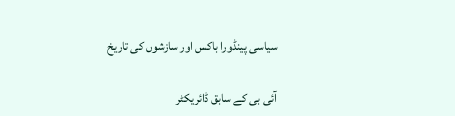سیاسی پینڈورا باکس اور سازشوں کی تاریخ

آئی بی کے سابق ڈائریکٹر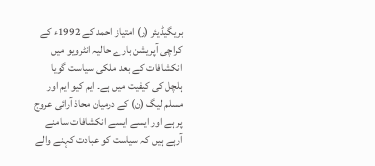بریگیڈیئر (ر) امتیاز احمد کے 1992ء کے کراچی آپریشن بارے حالیہ انٹرویو میں انکشافات کے بعد ملکی سیاست گویا ہلچل کی کیفیت میں ہے۔ ایم کیو ایم اور مسلم لیگ (ن) کے درمیان محاذ آرائی عروج پر ہے اور ایسے ایسے انکشافات سامنے آرہے ہیں کہ سیاست کو عبادت کہنے والے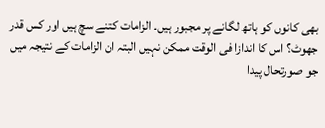بھی کانوں کو ہاتھ لگانے پر مجبور ہیں۔ الزامات کتنے سچ ہیں اور کس قدر جھوٹ؟ اس کا اندازا فی الوقت ممکن نہیں البتہ ان الزامات کے نتیجہ میں جو صورتحال پیدا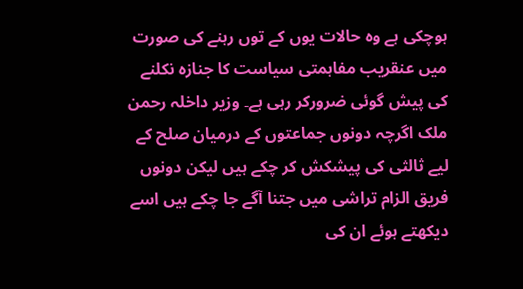ہوچکی ہے وہ حالات یوں کے توں رہنے کی صورت میں عنقریب مفاہمتی سیاست کا جنازہ نکلنے کی پیش گوئی ضرورکر رہی ہے۔ وزیر داخلہ رحمن ملک اگرچہ دونوں جماعتوں کے درمیان صلح کے لیے ثالثی کی پیشکش کر چکے ہیں لیکن دونوں فریق الزام تراشی میں جتنا آگے جا چکے ہیں اسے دیکھتے ہوئے ان کی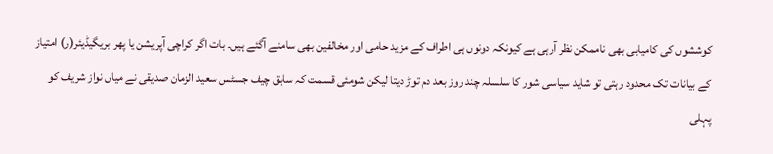کوششوں کی کامیابی بھی ناممکن نظر آرہی ہے کیونکہ دونوں ہی اطراف کے مزید حامی اور مخالفین بھی سامنے آگئے ہیں۔ بات اگر کراچی آپریشن یا پھر بریگیڈیئر(ر) امتیاز کے بیانات تک محدود رہتی تو شاید سیاسی شور کا سلسلہ چند روز بعد دم توڑ دیتا لیکن شومئی قسمت کہ سابق چیف جسٹس سعید الزمان صدیقی نے میاں نواز شریف کو پہلی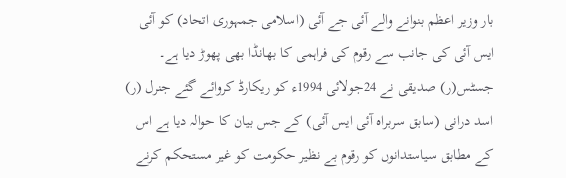بار وزیر اعظم بنوانے والے آئی جے آئی (اسلامی جمہوری اتحاد) کو آئی ایس آئی کی جانب سے رقوم کی فراہمی کا بھانڈا بھی پھوڑ دیا ہے۔ جسٹس(ر) صدیقی نے 24جولائی 1994ء کو ریکارڈ کروائے گئے جنرل (ر) اسد درانی (سابق سربراہ آئی ایس آئی) کے جس بیان کا حوالہ دیا ہے اس کے مطابق سیاستدانوں کو رقوم بے نظیر حکومت کو غیر مستحکم کرنے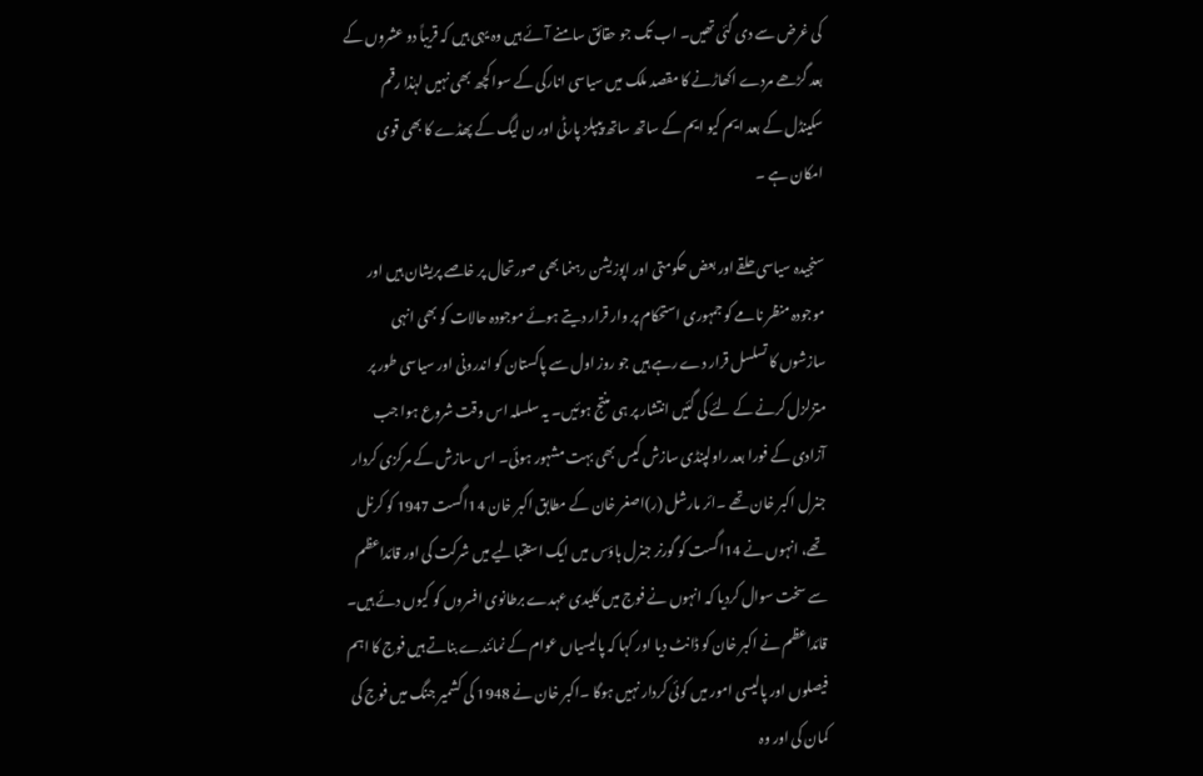کی غرض سے دی گئی تھیں۔ اب تک جو حقائق سامنے آئے ہیں وہ یہی ہیں کہ قریباً دو عشروں کے بعد گڑھے مردے اکھاڑنے کا مقصد ملک میں سیاسی انارکی کے سوا کچھ بھی نہیں لہٰذا رقم سکینڈل کے بعد ایم کیو ایم کے ساتھ ساتھ پیپلز پارٹی اور ن لیگ کے پھڈے کا بھی قوی امکان ہے ۔

سنجیدہ سیاسی حلقے اور بعض حکومتی اور اپوزیشن رہنما بھی صورتحال پر خاصے پریشان ہیں اور موجودہ منظر نامے کو جمہوری استحکام پر وار قرار دیتے ہوئے موجودہ حالات کو بھی انہی سازشوں کا تسلسل قرار دے رہے ہیں جو روز اول سے پاکستان کو اندرونی اور سیاسی طور پر متزلزل کرنے کے لئے کی گئیں انتشار پر ہی منتج ہوئیں۔ یہ سلسلہ اس وقت شروع ہوا جب آزادی کے فورا بعد راولپنڈی سازش کیس بھی بہت مشہور ہوئی۔ اس سازش کے مرکزی کردار جنرل اکبر خان تھے ۔ائر مارشل (ر)اصغر خان کے مطابق اکبر خان 14اگست 1947 کو کرنل تھے، انہوں نے 14اگست کو گورنر جنرل ہاؤس میں ایک استقبالیے میں شرکت کی اور قائداعظم سے سخت سوال کردیا کہ انہوں نے فوج میں کلیدی عہدے برطانوی افسروں کو کیوں دئے ہیں۔ قائداعظم نے اکبر خان کو ڈانٹ دیا اور کہا کہ پالیسیاں عوام کے نمائندے بناتے ہیں فوج کا اہم فیصلوں اور پالیسی امور میں کوئی کردار نہیں ہوگا ۔اکبر خان نے 1948 کی کشمیر جنگ میں فوج کی کمان کی اور وہ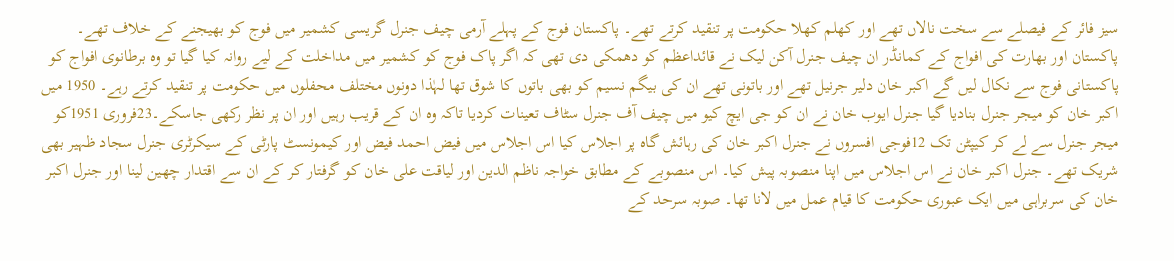سیز فائر کے فیصلے سے سخت نالاں تھے اور کھلم کھلا حکومت پر تنقید کرتے تھے۔ پاکستان فوج کے پہلے آرمی چیف جنرل گریسی کشمیر میں فوج کو بھیجنے کے خلاف تھے۔ پاکستان اور بھارت کی افواج کے کمانڈر ان چیف جنرل آکن لیک نے قائداعظم کو دھمکی دی تھی کہ اگر پاک فوج کو کشمیر میں مداخلت کے لیے روانہ کیا گیا تو وہ برطانوی افواج کو پاکستانی فوج سے نکال لیں گے اکبر خان دلیر جرنیل تھے اور باتونی تھے ان کی بیگم نسیم کو بھی باتوں کا شوق تھا لہٰذا دونوں مختلف محفلوں میں حکومت پر تنقید کرتے رہے۔ 1950 میں اکبر خان کو میجر جنرل بنادیا گیا جنرل ایوب خان نے ان کو جی ایچ کیو میں چیف آف جنرل سٹاف تعینات کردیا تاکہ وہ ان کے قریب رہیں اور ان پر نظر رکھی جاسکے۔23فروری 1951کو میجر جنرل سے لے کر کیپٹن تک 12فوجی افسروں نے جنرل اکبر خان کی رہائش گاہ پر اجلاس کیا اس اجلاس میں فیض احمد فیض اور کیمونسٹ پارٹی کے سیکرٹری جنرل سجاد ظہیر بھی شریک تھے۔ جنرل اکبر خان نے اس اجلاس میں اپنا منصوبہ پیش کیا۔ اس منصوبے کے مطابق خواجہ ناظم الدین اور لیاقت علی خان کو گرفتار کر کے ان سے اقتدار چھین لینا اور جنرل اکبر خان کی سربراہی میں ایک عبوری حکومت کا قیام عمل میں لانا تھا۔ صوبہ سرحد کے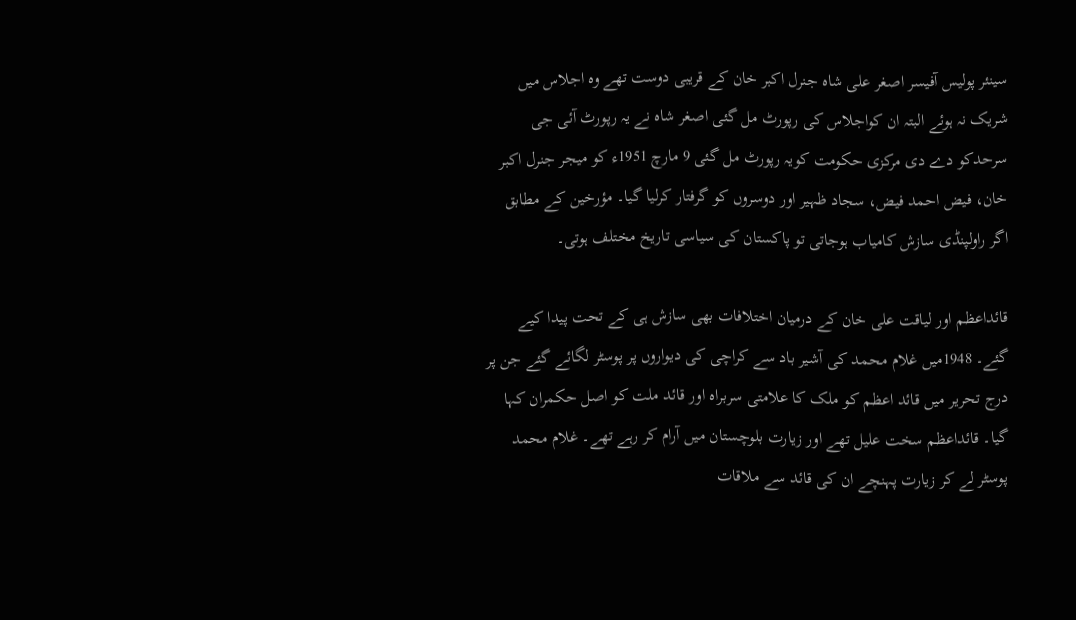سینئر پولیس آفیسر اصغر علی شاہ جنرل اکبر خان کے قریبی دوست تھے وہ اجلاس میں شریک نہ ہوئے البتہ ان کواجلاس کی رپورٹ مل گئی اصغر شاہ نے یہ رپورٹ آئی جی سرحدکو دے دی مرکزی حکومت کویہ رپورٹ مل گئی 9 مارچ 1951ء کو میجر جنرل اکبر خان، فیض احمد فیض، سجاد ظہیر اور دوسروں کو گرفتار کرلیا گیا۔ مؤرخین کے مطابق اگر راولپنڈی سازش کامیاب ہوجاتی تو پاکستان کی سیاسی تاریخ مختلف ہوتی۔

قائداعظم اور لیاقت علی خان کے درمیان اختلافات بھی سازش ہی کے تحت پیدا کیے گئے۔ 1948میں غلام محمد کی آشیر باد سے کراچی کی دیواروں پر پوسٹر لگائے گئے جن پر درج تحریر میں قائد اعظم کو ملک کا علامتی سربراہ اور قائد ملت کو اصل حکمران کہا گیا۔ قائداعظم سخت علیل تھے اور زیارت بلوچستان میں آرام کر رہے تھے۔ غلام محمد پوسٹر لے کر زیارت پہنچے ان کی قائد سے ملاقات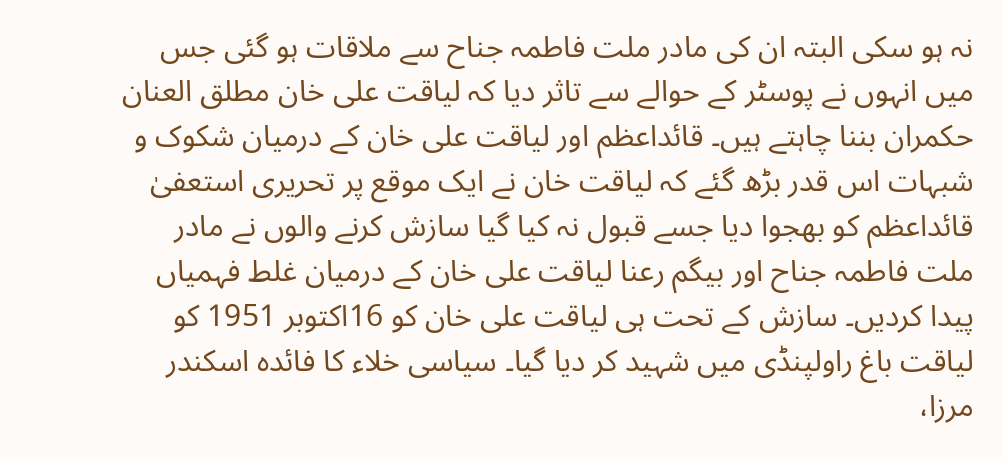نہ ہو سکی البتہ ان کی مادر ملت فاطمہ جناح سے ملاقات ہو گئی جس میں انہوں نے پوسٹر کے حوالے سے تاثر دیا کہ لیاقت علی خان مطلق العنان حکمران بننا چاہتے ہیں۔ قائداعظم اور لیاقت علی خان کے درمیان شکوک و شبہات اس قدر بڑھ گئے کہ لیاقت خان نے ایک موقع پر تحریری استعفیٰ قائداعظم کو بھجوا دیا جسے قبول نہ کیا گیا سازش کرنے والوں نے مادر ملت فاطمہ جناح اور بیگم رعنا لیاقت علی خان کے درمیان غلط فہمیاں پیدا کردیں۔ سازش کے تحت ہی لیاقت علی خان کو 16اکتوبر 1951 کو لیاقت باغ راولپنڈی میں شہید کر دیا گیا۔ سیاسی خلاء کا فائدہ اسکندر مرزا،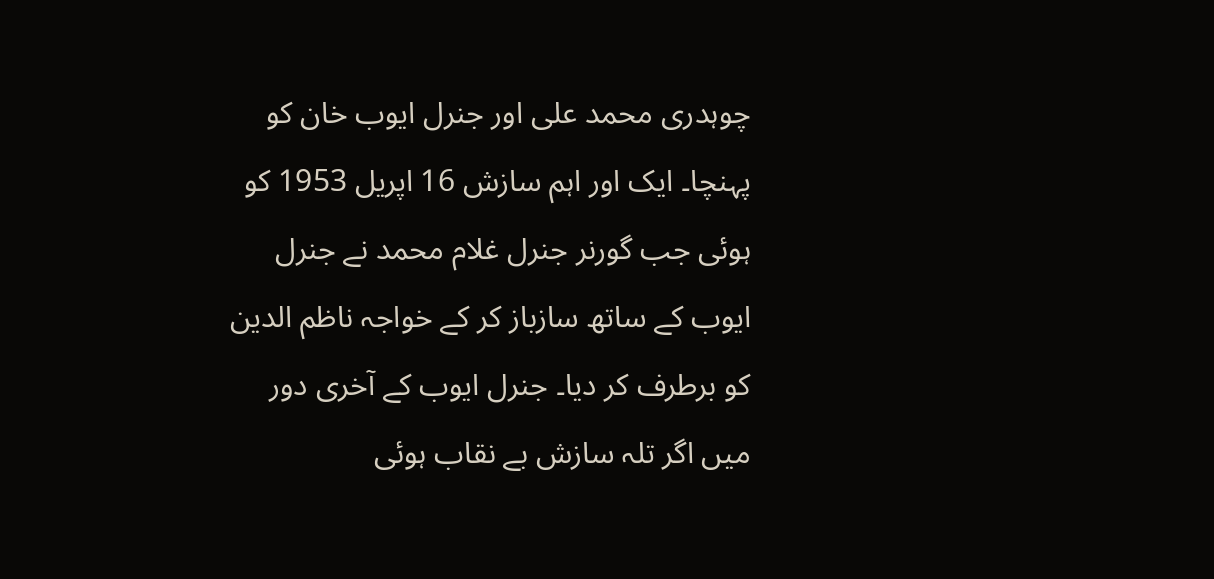چوہدری محمد علی اور جنرل ایوب خان کو پہنچا۔ ایک اور اہم سازش 16 اپریل 1953 کو ہوئی جب گورنر جنرل غلام محمد نے جنرل ایوب کے ساتھ سازباز کر کے خواجہ ناظم الدین کو برطرف کر دیا۔ جنرل ایوب کے آخری دور میں اگر تلہ سازش بے نقاب ہوئی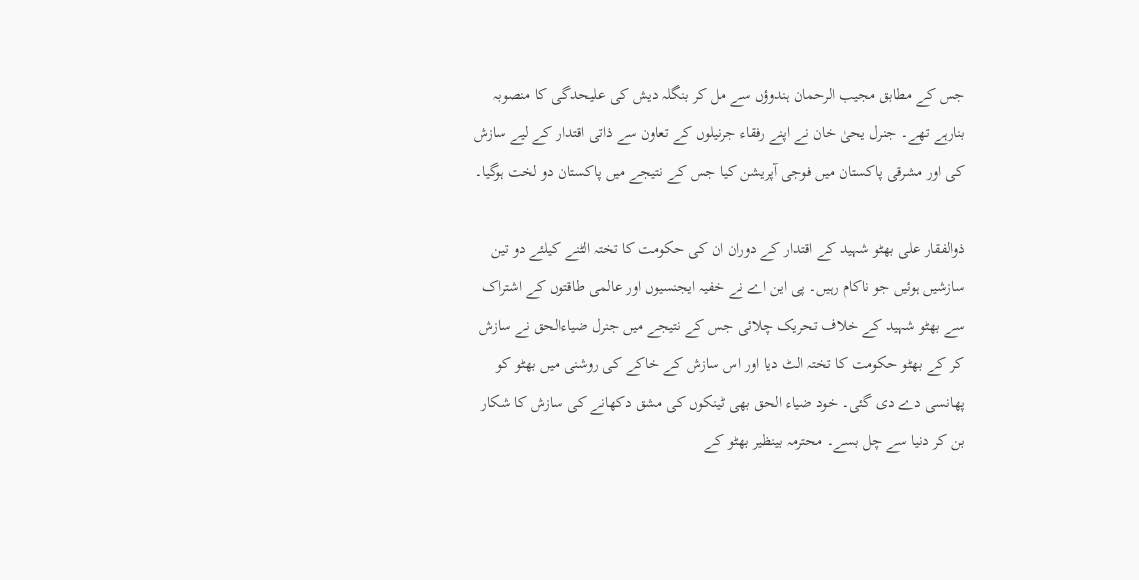جس کے مطابق مجیب الرحمان ہندوؤں سے مل کر بنگلہ دیش کی علیحدگی کا منصوبہ بنارہے تھے۔ جنرل یحیٰ خان نے اپنے رفقاء جرنیلوں کے تعاون سے ذاتی اقتدار کے لیے سازش کی اور مشرقی پاکستان میں فوجی آپریشن کیا جس کے نتیجے میں پاکستان دو لخت ہوگیا۔

ذوالفقار علی بھٹو شہید کے اقتدار کے دوران ان کی حکومت کا تختہ الٹنے کیلئے دو تین سازشیں ہوئیں جو ناکام رہیں۔ پی این اے نے خفیہ ایجنسیوں اور عالمی طاقتوں کے اشتراک سے بھٹو شہید کے خلاف تحریک چلائی جس کے نتیجے میں جنرل ضیاءالحق نے سازش کر کے بھٹو حکومت کا تختہ الٹ دیا اور اس سازش کے خاکے کی روشنی میں بھٹو کو پھانسی دے دی گئی۔ خود ضیاء الحق بھی ٹینکوں کی مشق دکھانے کی سازش کا شکار بن کر دنیا سے چل بسے۔ محترمہ بینظیر بھٹو کے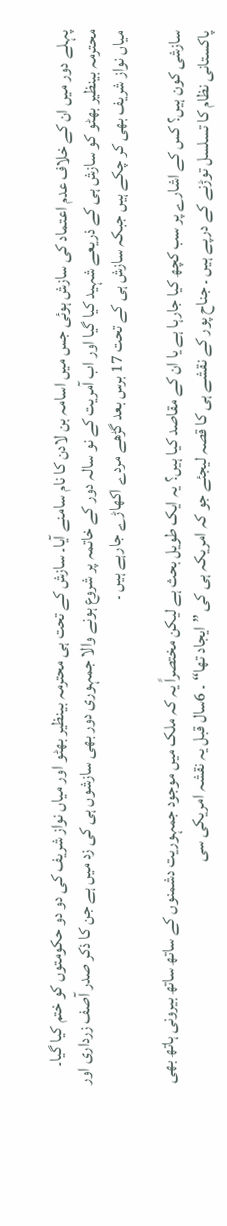پہلے دور میں ان کے خلاف عدم اعتماد کی سازش ہوئی جس میں اسامہ بن لادن کا نام سامنے آیا۔ سازش کے تحت ہی محترمہ بینظیر بھٹو اور میاں نواز شریف کی دو دو حکومتوں کو ختم کیا گیا۔ محترمہ بینظیر بھٹو کو سازش ہی کے ذریعے شہید کیا گیا اور اب آمریت کے نو سالہ دور کے خاتمہ پر شروع ہونے والا جمہوری دور بھی سازشوں ہی کی زد میں ہے جن کا ذکر صدر آصف زرداری اور میاں نواز شریف بھی کر چکے ہیں جبکہ سازش ہی کے تحت 17 برس بعد گڑھے مردے اکھاڑے جارہے ہیں ۔

سازشی کون ہیں؟ کس کے اشارے پر سب کچھ کیا جارہا ہے یا ان کے مقاصد کیا ہیں؟ یہ ایک طویل بحث ہے لیکن مختصراً یہ کہ ملک میں موجود جمہوریت دشمنوں کے ساتھ ساتھ بیرونی ہاتھ بھی پاکستانی نظام کا تسلسل توڑنے کے درپے ہیں ۔ جناح پور کے نقشے ہی کا قصہ لیجئے جو کہ امریکہ ہی کی ”ایجاد تھا“ ۔ 6سال قبل یہ نقشہ امریکی سی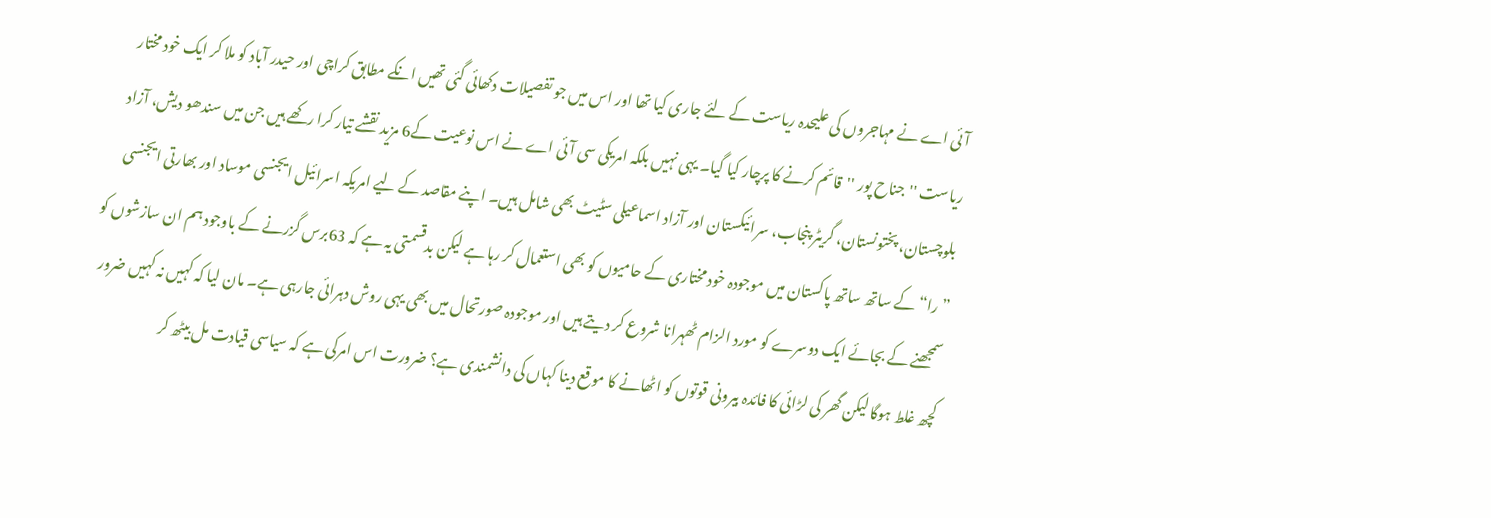آئی اے نے مہاجروں کی علیحدہ ریاست کے لئے جاری کیا تھا اور اس میں جو تفصیلات دکھائی گئی تھیں انکے مطابق کراچی اور حیدر آباد کو ملا کر ایک خود مختار ریاست ''جناح پور ''قائم کرنے کا پرچار کیا گیا۔ یہی نہیں بلکہ امریکی سی آئی اے نے اس نوعیت کے6 مزید نقشے تیار کرا رکھے ہیں جن میں سندھو دیش، آزاد بلوچستان، پختونستان، گریٹر پنجاب، سرائیکستان اور آزاد اسماعیلی سٹیٹ بھی شامل ہیں۔ اپنے مقاصد کے لیے امریکہ اسرائیل ایجنسی موساد اور بھارتی ایجنسی ”را“ کے ساتھ ساتھ پاکستان میں موجودہ خود مختاری کے حامیوں کو بھی استعمال کر رہا ہے لیکن بدقسمتی یہ ہے کہ 63برس گزرنے کے باوجود ہم ان سازشوں کو سمجھنے کے بجائے ایک دوسرے کو مورد الزام ٹھہرانا شروع کر دیتے ہیں اور موجودہ صورتحال میں بھی یہی روش دہرائی جارہی ہے۔ مان لیا کہ کہیں نہ کہیں ضرور کچھ غلط ہوگا لیکن گھر کی لڑائی کا فائدہ بیرونی قوتوں کو اٹھانے کا موقع دینا کہاں کی دانشمندی ہے؟ ضرورت اس امرکی ہے کہ سیاسی قیادت مل بیٹھ کر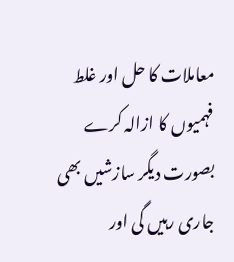معاملات کا حل اور غلط فہمیوں کا ازالہ کرے بصورت دیگر سازشیں بھی جاری رہیں گی اور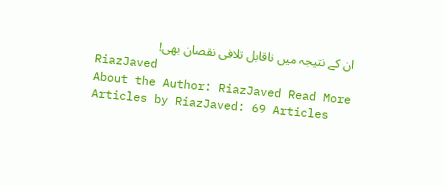ان کے نتیجہ میں ناقابل تلافی نقصان بھی!
RiazJaved
About the Author: RiazJaved Read More Articles by RiazJaved: 69 Articles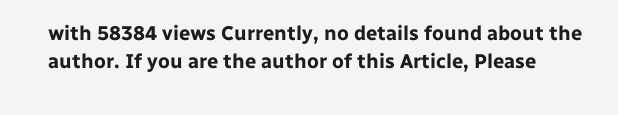with 58384 views Currently, no details found about the author. If you are the author of this Article, Please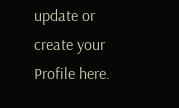update or create your Profile here.